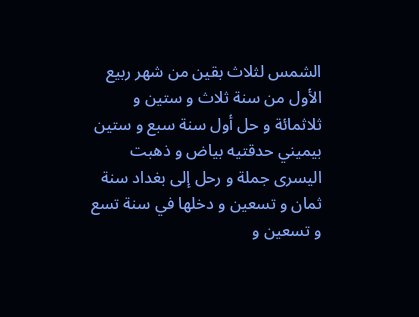الشمس لثلاث بقين من شهر ربيع الأول من سنة ثلاث و ستين و ثلاثمائة و حل أول سنة سبع و ستين بيميني حدقتيه بياض و ذهبت اليسرى جملة و رحل إلى بغداد سنة ثمان و تسعين و دخلها في سنة تسع و تسعين و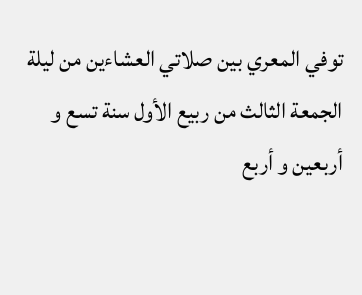توفي المعري بين صلاتي العشاءين من ليلة الجمعة الثالث من ربيع الأول سنة تسع و أربعين و أربع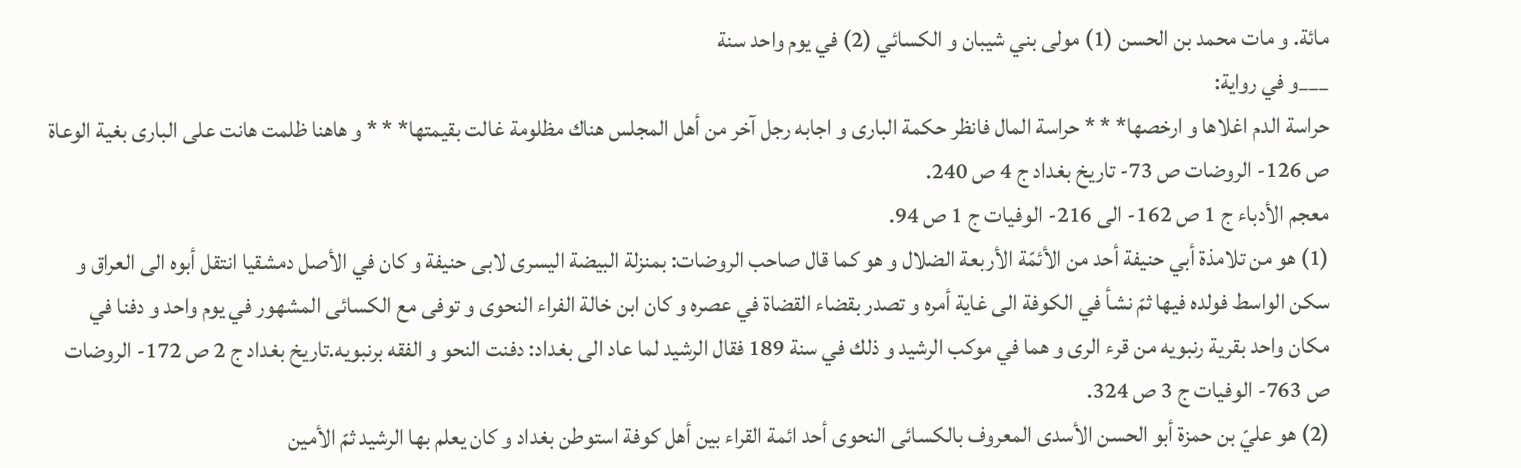مائة. و مات محمد بن الحسن (1) مولى بني شيبان و الكسائي (2) في يوم واحد سنة
___و في رواية:
حراسة الدم اغلاها و ارخصها* * * حراسة المال فانظر حكمة البارى و اجابه رجل آخر من أهل المجلس هناك مظلومة غالت بقيمتها* * * و هاهنا ظلمت هانت على البارى بغية الوعاة ص 126- الروضات ص 73- تاريخ بغداد ج 4 ص 240.
معجم الأدباء ج 1 ص 162- الى 216- الوفيات ج 1 ص 94.
(1) هو من تلامذة أبي حنيفة أحد من الأئمّة الأربعة الضلال و هو كما قال صاحب الروضات: بمنزلة البيضة اليسرى لابى حنيفة و كان في الأصل دمشقيا انتقل أبوه الى العراق و سكن الواسط فولده فيها ثمّ نشأ في الكوفة الى غاية أمره و تصدر بقضاء القضاة في عصره و كان ابن خالة الفراء النحوى و توفى مع الكسائى المشهور في يوم واحد و دفنا في مكان واحد بقرية رنبويه من قرء الرى و هما في موكب الرشيد و ذلك في سنة 189 فقال الرشيد لما عاد الى بغداد: دفنت النحو و الفقه برنبويه.تاريخ بغداد ج 2 ص 172- الروضات ص 763- الوفيات ج 3 ص 324.
(2) هو عليّ بن حمزة أبو الحسن الأسدى المعروف بالكسائى النحوى أحد ائمة القراء بين أهل كوفة استوطن بغداد و كان يعلم بها الرشيد ثمّ الأمين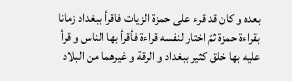بعده و كان قد قرء على حمزة الزيات فاقرأ ببغداد زمانا بقراءة حمزة ثمّ اختار لنفسه قراءة فأقرأ بها الناس و قرأ عليه بها خلق كثير ببغداد و الرقة و غيرهما من البلاد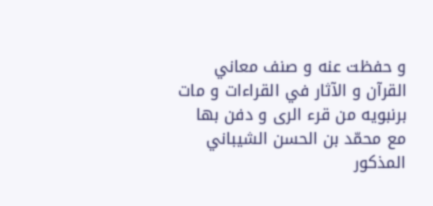و حفظت عنه و صنف معاني القرآن و الآثار في القراءات و مات برنبويه من قرء الرى و دفن بها مع محمّد بن الحسن الشيباني المذكور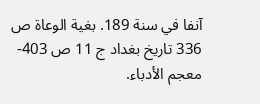آنفا في سنة 189. بغية الوعاة ص 336 تاريخ بغداد ج 11 ص 403- معجم الأدباء.